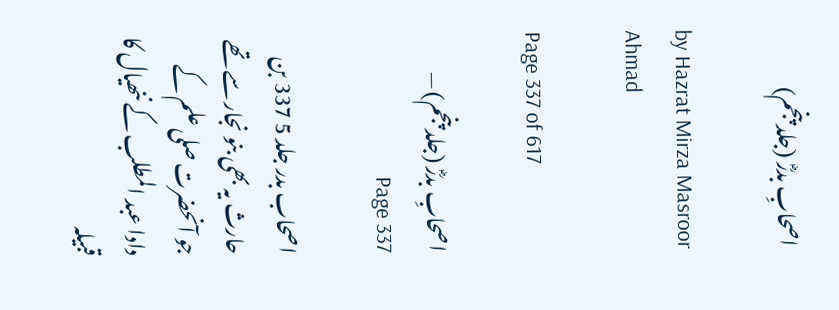اصحابِ بدرؓ (جلد پنجم)

by Hazrat Mirza Masroor Ahmad

Page 337 of 617

اصحابِ بدرؓ (جلد پنجم) — Page 337

اصحاب بدر جلد 5 337 بن حارث یہ بھی بنو نجار سے تھے جو آنحضرت صلی علم کے دادا عبد المطلب کے ننھیال کا قبیلہ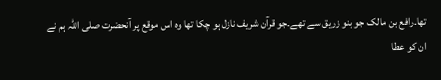تھا۔رافع بن مالک جو بنو زریق سے تھے۔جو قرآن شریف نازل ہو چکا تھا وہ اس موقع پر آنحضرت صلی اللہ ہم نے ان کو عطا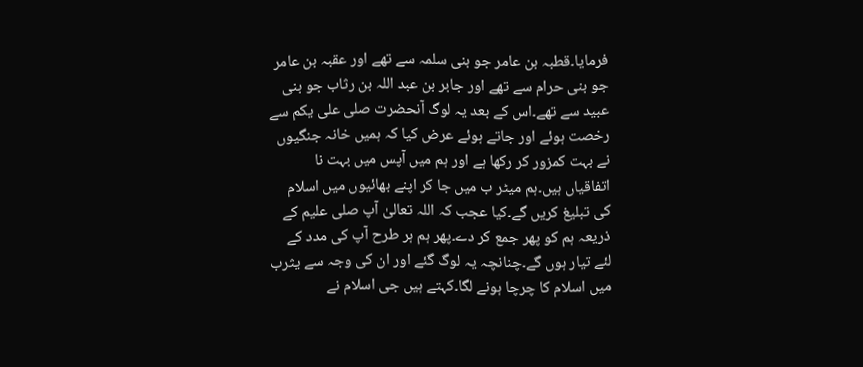فرمایا۔قطبہ بن عامر جو بنی سلمہ سے تھے اور عقبہ بن عامر جو بنی حرام سے تھے اور جابر بن عبد اللہ بن رثاب جو بنی عبید سے تھے۔اس کے بعد یہ لوگ آنحضرت صلی علی یکم سے رخصت ہوئے اور جاتے ہوئے عرض کیا کہ ہمیں خانہ جنگیوں نے بہت کمزور کر رکھا ہے اور ہم میں آپس میں بہت نا اتفاقیاں ہیں۔ہم میٹر ب میں جا کر اپنے بھائیوں میں اسلام کی تبلیغ کریں گے۔کیا عجب کہ اللہ تعالیٰ آپ صلی علیم کے ذریعہ ہم کو پھر جمع کر دے۔پھر ہم ہر طرح آپ کی مدد کے لئے تیار ہوں گے۔چنانچہ یہ لوگ گئے اور ان کی وجہ سے یثرب میں اسلام کا چرچا ہونے لگا۔کہتے ہیں جی اسلام نے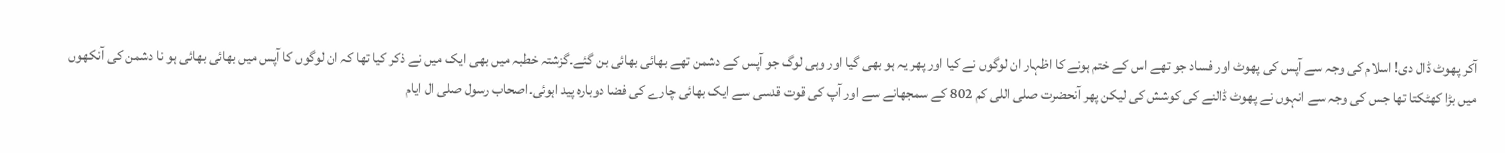آکر پھوٹ ڈال دی! اسلام کی وجہ سے آپس کی پھوٹ اور فساد جو تھے اس کے ختم ہونے کا اظہار ان لوگوں نے کیا اور پھر یہ ہو بھی گیا اور وہی لوگ جو آپس کے دشمن تھے بھائی بھائی بن گئے۔گزشتہ خطبہ میں بھی ایک میں نے ذکر کیا تھا کہ ان لوگوں کا آپس میں بھائی بھائی ہو نا دشمن کی آنکھوں میں بڑا کھٹکتا تھا جس کی وجہ سے انہوں نے پھوٹ ڈالنے کی کوشش کی لیکن پھر آنحضرت صلی اللی کم 802 کے سمجھانے سے اور آپ کی قوت قدسی سے ایک بھائی چارے کی فضا دوبارہ پید اہوئی۔اصحاب رسول صلی ال ایام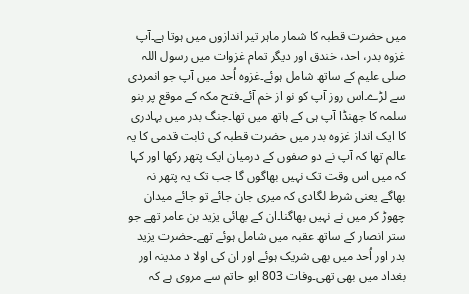میں حضرت قطبہ کا شمار ماہر تیر اندازوں میں ہوتا ہے۔آپ غزوہ بدر، احد، خندق اور دیگر تمام غزوات میں رسول اللہ صلی علیم کے ساتھ شامل ہوئے۔غزوہ اُحد میں آپ جو انمردی سے لڑے۔اس روز آپ کو نو از خم آئے۔فتح مکہ کے موقع پر بنو سلمہ کا جھنڈا آپ ہی کے ہاتھ میں تھا۔جنگ بدر میں بہادری کا ایک انداز غزوہ بدر میں حضرت قطبہ کی ثابت قدمی کا یہ عالم تھا کہ آپ نے دو صفوں کے درمیان ایک پتھر رکھا اور کہا کہ میں اس وقت تک نہیں بھاگوں گا جب تک یہ پتھر نہ بھاگے یعنی شرط لگادی کہ میری جان جائے تو جائے میدان چھوڑ کر میں نے نہیں بھاگنا۔ان کے بھائی یزید بن عامر تھے جو ستر انصار کے ساتھ عقبہ میں شامل ہوئے تھے۔حضرت یزید بدر اور اُحد میں بھی شریک ہوئے اور ان کی اولا د مدینہ اور بغداد میں بھی تھی۔وفات 803 ابو حاتم سے مروی ہے کہ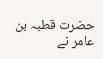حضرت قطبہ بن عامر نے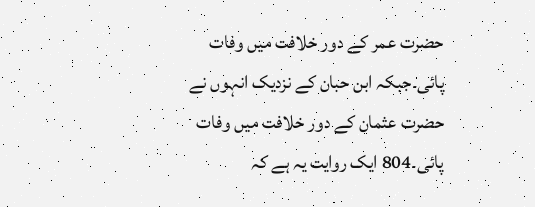حضرت عمر کے دور خلافت میں وفات پائی۔جبکہ ابن حبان کے نزدیک انہوں نے حضرت عثمان کے دور خلافت میں وفات پائی۔804 ایک روایت یہ ہے کہ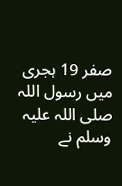صفر 19 ہجری میں رسول اللہ صلی اللہ علیہ وسلم نے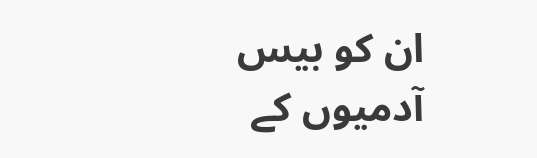ان کو بیس آدمیوں کے